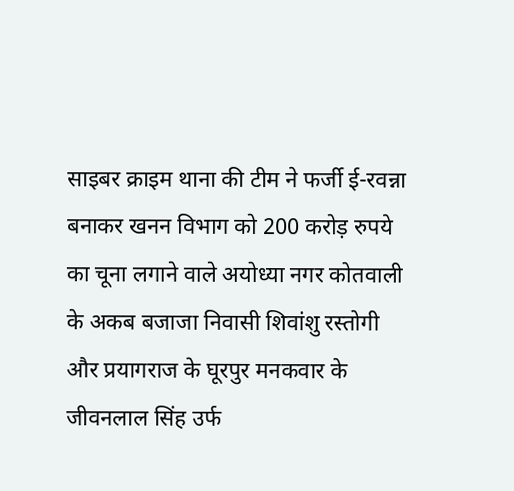साइबर क्राइम थाना की टीम ने फर्जी ई-रवन्ना बनाकर खनन विभाग को 200 करोड़ रुपये का चूना लगाने वाले अयोध्या नगर कोतवाली के अकब बजाजा निवासी शिवांशु रस्तोगी और प्रयागराज के घूरपुर मनकवार के जीवनलाल सिंह उर्फ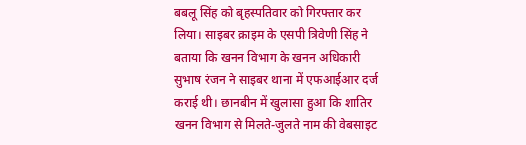बबलू सिंह को बृहस्पतिवार को गिरफ्तार कर लिया। साइबर क्राइम के एसपी त्रिवेणी सिंह ने बताया कि खनन विभाग के खनन अधिकारी सुभाष रंजन ने साइबर थाना में एफआईआर दर्ज कराई थी। छानबीन में खुलासा हुआ कि शातिर खनन विभाग से मिलते-जुलते नाम की वेबसाइट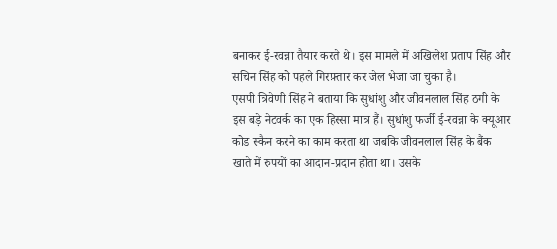बनाकर ई-रवन्ना तैयार करते थे। इस मामले में अखिलेश प्रताप सिंह और सचिन सिंह को पहले गिरफ़्तार कर जेल भेजा जा चुका है।
एसपी त्रिवेणी सिंह ने बताया कि सुधांशु और जीवनलाल सिंह ठगी के इस बड़े नेटवर्क का एक हिस्सा मात्र हैं। सुधांशु फर्जी ई-रवन्ना के क्यूआर कोड स्कैन करने का काम करता था जबकि जीवनलाल सिंह के बैंक खाते में रुपयों का आदान-प्रदान होता था। उसके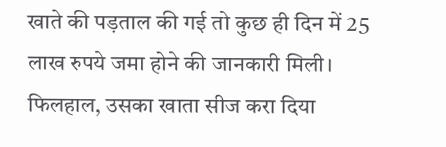खाते की पड़ताल की गई तो कुछ ही दिन में 25 लाख रुपये जमा होने की जानकारी मिली। फिलहाल, उसका खाता सीज करा दिया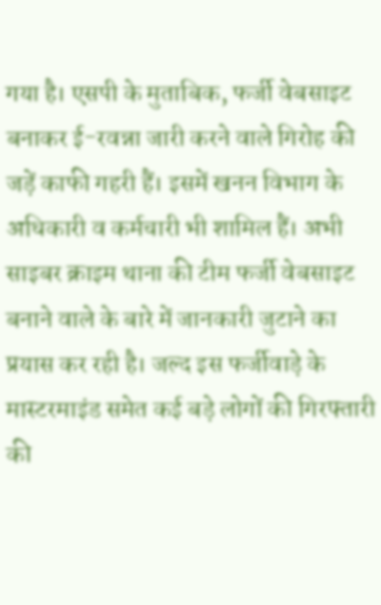गया है। एसपी के मुताबिक, फर्जी वेबसाइट बनाकर ई-रवन्ना जारी करने वाले गिरोह की जड़ें काफी गहरी हैं। इसमें खनन विभाग के अधिकारी व कर्मचारी भी शामिल हैं। अभी साइबर क्राइम थाना की टीम फर्जी वेबसाइट बनाने वाले के बारे में जानकारी जुटाने का प्रयास कर रही है। जल्द इस फर्जीवाड़े के मास्टरमाइंड समेत कई बड़े लोगों की गिरफ्तारी की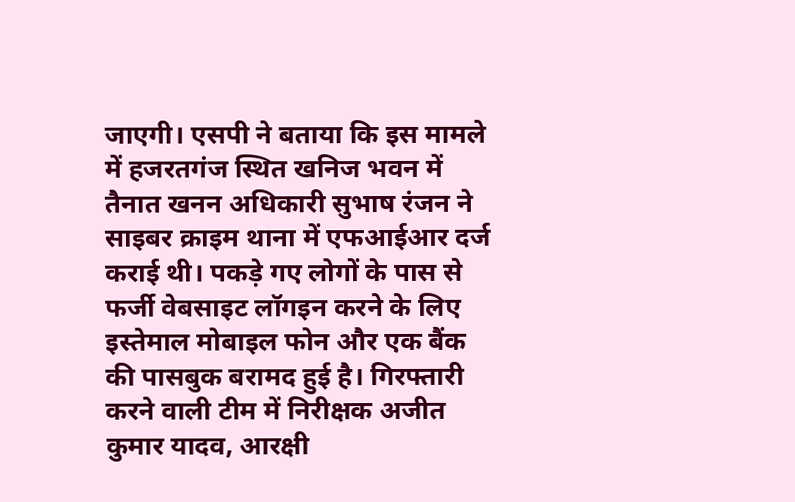जाएगी। एसपी ने बताया कि इस मामले में हजरतगंज स्थित खनिज भवन में तैनात खनन अधिकारी सुभाष रंजन ने साइबर क्राइम थाना में एफआईआर दर्ज कराई थी। पकड़े गए लोगों के पास से फर्जी वेबसाइट लॉगइन करने के लिए इस्तेमाल मोबाइल फोन और एक बैंक की पासबुक बरामद हुई है। गिरफ्तारी करने वाली टीम में निरीक्षक अजीत कुमार यादव, आरक्षी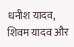धनीश यादव, शिवम यादव और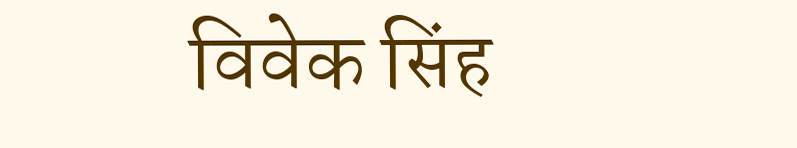विवेक सिंह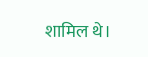शामिल थे।